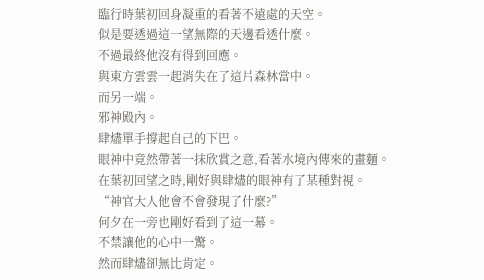臨行時葉初回身凝重的看著不遠處的天空。
似是要透過這一望無際的天邊看透什麼。
不過最終他沒有得到回應。
與東方雲雲一起消失在了這片森林當中。
而另一端。
邪神殿內。
肆燼單手撐起自己的下巴。
眼神中竟然帶著一抹欣賞之意,看著水境內傳來的畫麵。
在葉初回望之時,剛好與肆燼的眼神有了某種對視。
“神官大人他會不會發現了什麼?”
何夕在一旁也剛好看到了這一幕。
不禁讓他的心中一驚。
然而肆燼卻無比肯定。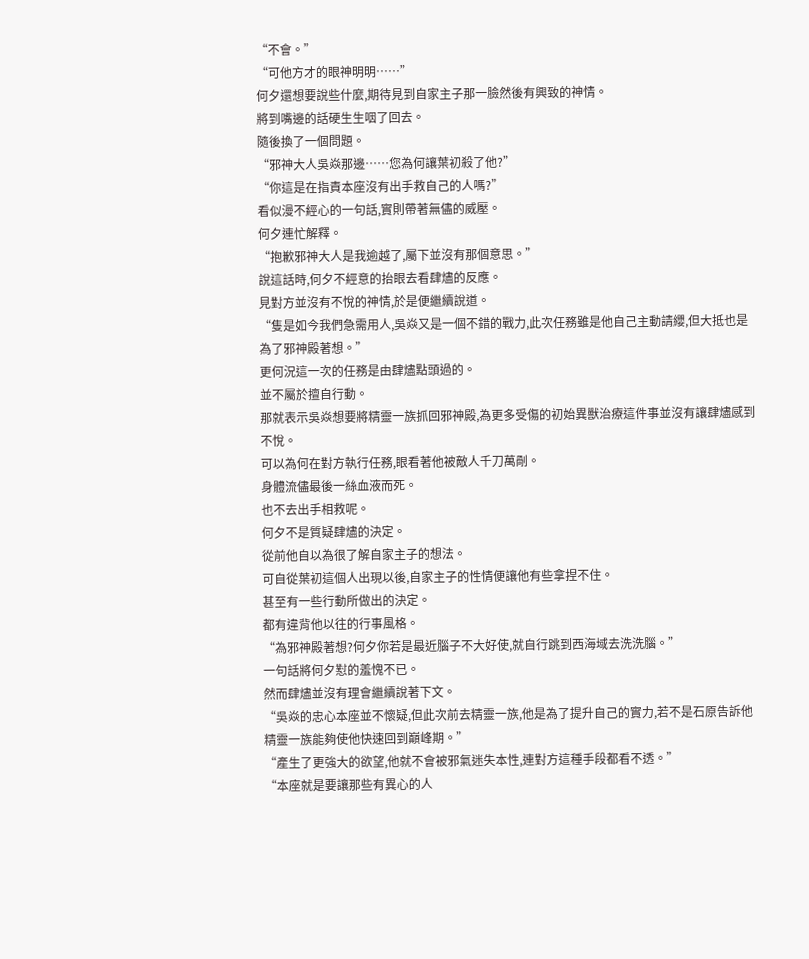“不會。”
“可他方才的眼神明明……”
何夕還想要說些什麼,期待見到自家主子那一臉然後有興致的神情。
將到嘴邊的話硬生生咽了回去。
隨後換了一個問題。
“邪神大人吳焱那邊……您為何讓葉初殺了他?”
“你這是在指責本座沒有出手救自己的人嗎?”
看似漫不經心的一句話,實則帶著無儘的威壓。
何夕連忙解釋。
“抱歉邪神大人是我逾越了,屬下並沒有那個意思。”
說這話時,何夕不經意的抬眼去看肆燼的反應。
見對方並沒有不悅的神情,於是便繼續說道。
“隻是如今我們急需用人,吳焱又是一個不錯的戰力,此次任務雖是他自己主動請纓,但大抵也是為了邪神殿著想。”
更何況這一次的任務是由肆燼點頭過的。
並不屬於擅自行動。
那就表示吳焱想要將精靈一族抓回邪神殿,為更多受傷的初始異獸治療這件事並沒有讓肆燼感到不悅。
可以為何在對方執行任務,眼看著他被敵人千刀萬剮。
身體流儘最後一絲血液而死。
也不去出手相救呢。
何夕不是質疑肆燼的決定。
從前他自以為很了解自家主子的想法。
可自從葉初這個人出現以後,自家主子的性情便讓他有些拿捏不住。
甚至有一些行動所做出的決定。
都有違背他以往的行事風格。
“為邪神殿著想?何夕你若是最近腦子不大好使,就自行跳到西海域去洗洗腦。”
一句話將何夕懟的羞愧不已。
然而肆燼並沒有理會繼續說著下文。
“吳焱的忠心本座並不懷疑,但此次前去精靈一族,他是為了提升自己的實力,若不是石原告訴他精靈一族能夠使他快速回到巔峰期。”
“產生了更強大的欲望,他就不會被邪氣迷失本性,連對方這種手段都看不透。”
“本座就是要讓那些有異心的人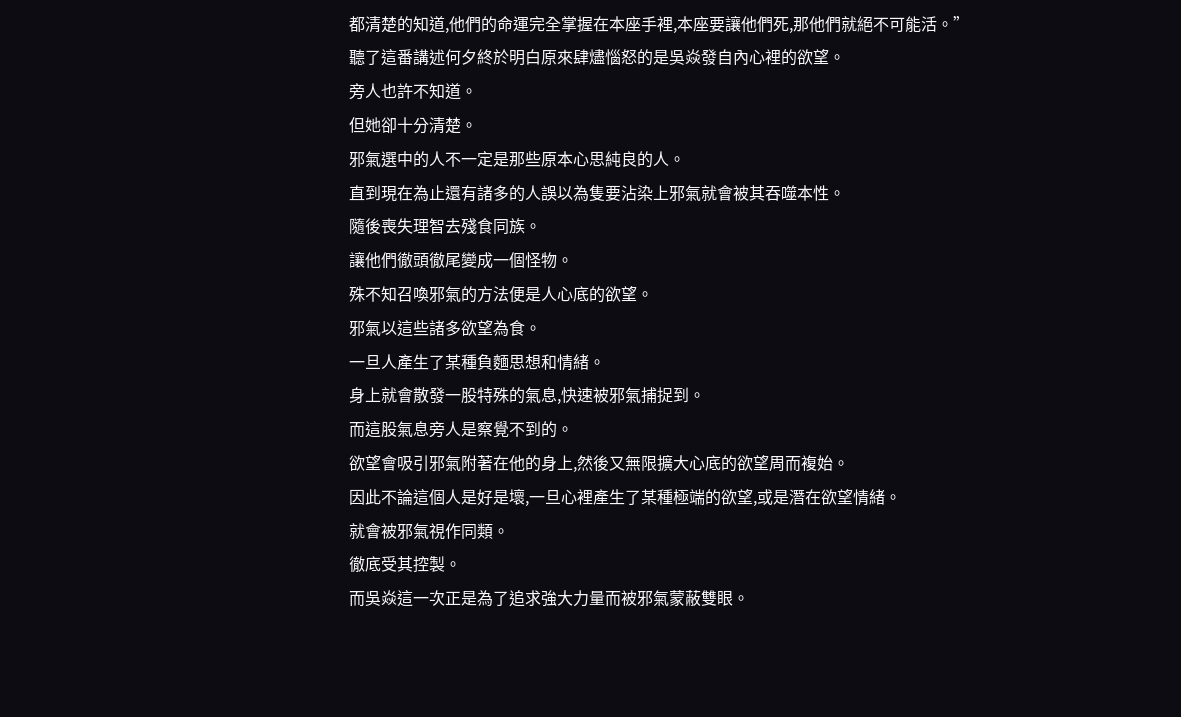都清楚的知道,他們的命運完全掌握在本座手裡,本座要讓他們死,那他們就絕不可能活。”
聽了這番講述何夕終於明白原來肆燼惱怒的是吳焱發自內心裡的欲望。
旁人也許不知道。
但她卻十分清楚。
邪氣選中的人不一定是那些原本心思純良的人。
直到現在為止還有諸多的人誤以為隻要沾染上邪氣就會被其吞噬本性。
隨後喪失理智去殘食同族。
讓他們徹頭徹尾變成一個怪物。
殊不知召喚邪氣的方法便是人心底的欲望。
邪氣以這些諸多欲望為食。
一旦人產生了某種負麵思想和情緒。
身上就會散發一股特殊的氣息,快速被邪氣捕捉到。
而這股氣息旁人是察覺不到的。
欲望會吸引邪氣附著在他的身上,然後又無限擴大心底的欲望周而複始。
因此不論這個人是好是壞,一旦心裡產生了某種極端的欲望,或是潛在欲望情緒。
就會被邪氣視作同類。
徹底受其控製。
而吳焱這一次正是為了追求強大力量而被邪氣蒙蔽雙眼。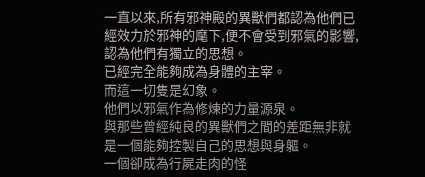一直以來,所有邪神殿的異獸們都認為他們已經效力於邪神的麾下,便不會受到邪氣的影響,認為他們有獨立的思想。
已經完全能夠成為身體的主宰。
而這一切隻是幻象。
他們以邪氣作為修煉的力量源泉。
與那些曾經純良的異獸們之間的差距無非就是一個能夠控製自己的思想與身軀。
一個卻成為行屍走肉的怪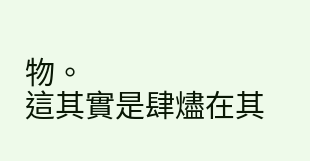物。
這其實是肆燼在其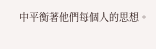中平衡著他們每個人的思想。